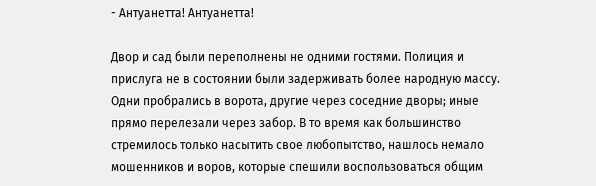- Антуанетта! Антуанетта!

Двор и сад были переполнены не одними гостями. Полиция и прислуга не в состоянии были задерживать более народную массу. Одни пробрались в ворота, другие через соседние дворы; иные прямо перелезали через забор. В то время как большинство стремилось только насытить свое любопытство, нашлось немало мошенников и воров, которые спешили воспользоваться общим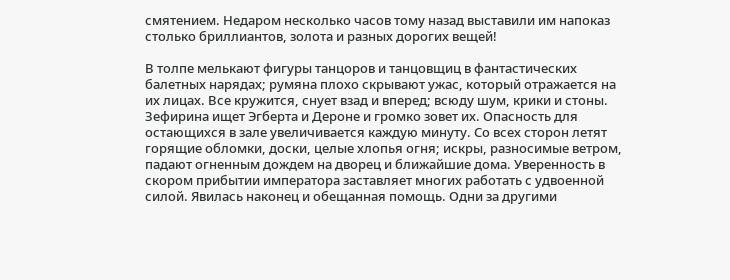смятением. Недаром несколько часов тому назад выставили им напоказ столько бриллиантов, золота и разных дорогих вещей!

В толпе мелькают фигуры танцоров и танцовщиц в фантастических балетных нарядах; румяна плохо скрывают ужас, который отражается на их лицах. Все кружится, снует взад и вперед; всюду шум, крики и стоны. Зефирина ищет Эгберта и Дероне и громко зовет их. Опасность для остающихся в зале увеличивается каждую минуту. Со всех сторон летят горящие обломки, доски, целые хлопья огня; искры, разносимые ветром, падают огненным дождем на дворец и ближайшие дома. Уверенность в скором прибытии императора заставляет многих работать с удвоенной силой. Явилась наконец и обещанная помощь. Одни за другими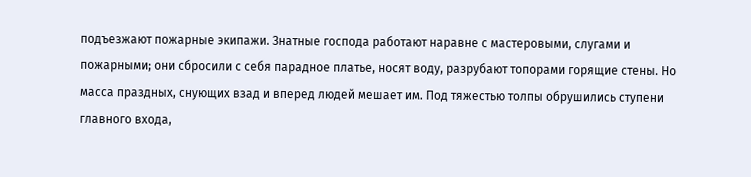подъезжают пожарные экипажи. Знатные господа работают наравне с мастеровыми, слугами и пожарными; они сбросили с себя парадное платье, носят воду, разрубают топорами горящие стены. Но масса праздных, снующих взад и вперед людей мешает им. Под тяжестью толпы обрушились ступени главного входа,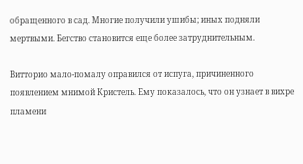обращенного в сад. Многие получили ушибы; иных подняли мертвыми. Бегство становится еще более затруднительным.

Витторио мало-помалу оправился от испуга, причиненного появлением мнимой Кристель. Ему показалось, что он узнает в вихре пламени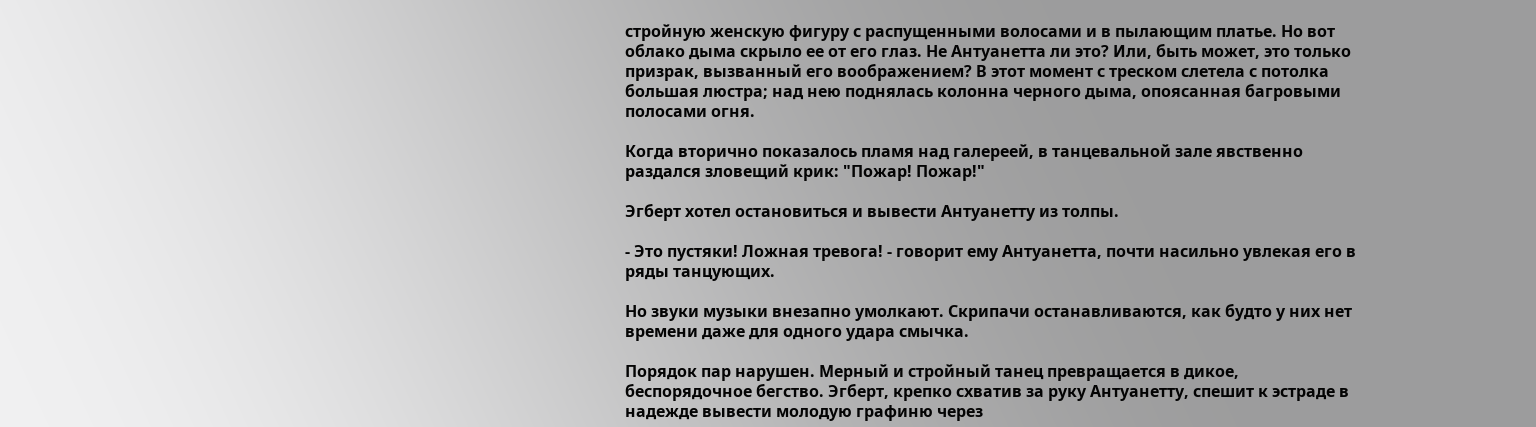стройную женскую фигуру с распущенными волосами и в пылающим платье. Но вот облако дыма скрыло ее от его глаз. Не Антуанетта ли это? Или, быть может, это только призрак, вызванный его воображением? В этот момент с треском слетела с потолка большая люстра; над нею поднялась колонна черного дыма, опоясанная багровыми полосами огня.

Когда вторично показалось пламя над галереей, в танцевальной зале явственно раздался зловещий крик: "Пожар! Пожар!"

Эгберт хотел остановиться и вывести Антуанетту из толпы.

- Это пустяки! Ложная тревога! - говорит ему Антуанетта, почти насильно увлекая его в ряды танцующих.

Но звуки музыки внезапно умолкают. Скрипачи останавливаются, как будто у них нет времени даже для одного удара смычка.

Порядок пар нарушен. Мерный и стройный танец превращается в дикое, беспорядочное бегство. Эгберт, крепко схватив за руку Антуанетту, спешит к эстраде в надежде вывести молодую графиню через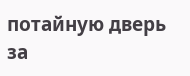потайную дверь за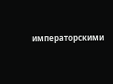императорскими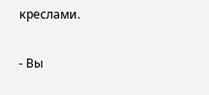креслами.

- Вы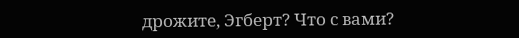дрожите, Эгберт? Что с вами?